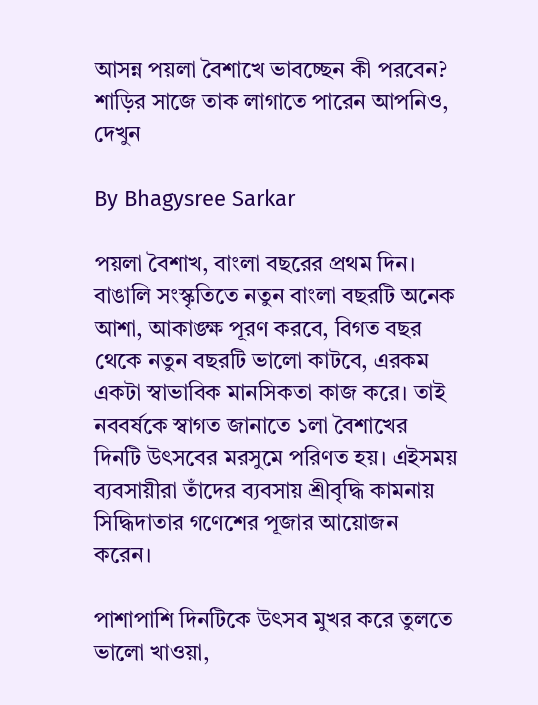আসন্ন পয়লা বৈশাখে ভাবচ্ছেন কী পরবেন? শাড়ির সাজে তাক লাগাতে পারেন আপনিও, দেখুন

By Bhagysree Sarkar

পয়লা বৈশাখ, বাংলা বছরের প্রথম দিন। বাঙালি সংস্কৃতিতে নতুন বাংলা বছরটি অনেক আশা, আকাঙ্ক্ষ পূরণ করবে, বিগত বছর থেকে নতুন বছরটি ভালো কাটবে, এরকম একটা স্বাভাবিক মানসিকতা কাজ করে। তাই নববর্ষকে স্বাগত জানাতে ১লা বৈশাখের দিনটি উৎসবের মরসুমে পরিণত হয়। এইসময় ব্যবসায়ীরা তাঁদের ব্যবসায় শ্রীবৃদ্ধি কামনায় সিদ্ধিদাতার গণেশের পূজার আয়োজন করেন।

পাশাপাশি দিনটিকে উৎসব মুখর করে তুলতে ভালো খাওয়া,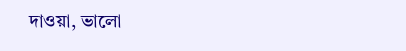দাওয়া, ভালো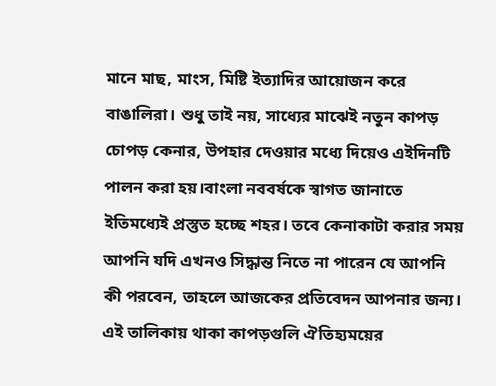মানে মাছ, মাংস, মিষ্টি ইত্যাদির আয়োজন করে বাঙালিরা। শুধু তাই নয়, সাধ্যের মাঝেই নতুন কাপড় চোপড় কেনার, উপহার দেওয়ার মধ্যে দিয়েও এইদিনটি পালন করা হয়।বাংলা নববর্ষকে স্বাগত জানাতে ইতিমধ্যেই প্রস্তুত হচ্ছে শহর। তবে কেনাকাটা করার সময় আপনি যদি এখনও সিদ্ধান্ত নিতে না পারেন যে আপনি কী পরবেন, তাহলে আজকের প্রতিবেদন আপনার জন্য। এই তালিকায় থাকা কাপড়গুলি ঐতিহ্যময়ের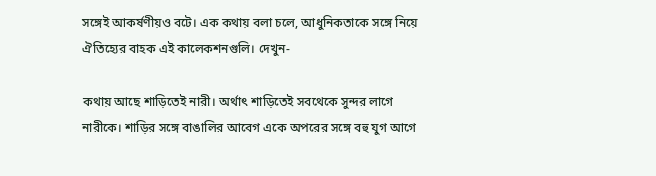সঙ্গেই আকর্ষণীয়ও বটে। এক কথায় বলা চলে, আধুনিকতাকে সঙ্গে নিয়ে ঐতিহ্যের বাহক এই কালেকশনগুলি। দেখুন-

কথায় আছে শাড়িতেই নারী। অর্থাৎ শাড়িতেই সবথেকে সুন্দর লাগে নারীকে। শাড়ির সঙ্গে বাঙালির আবেগ একে অপরের সঙ্গে বহু যুগ আগে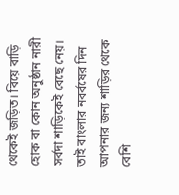থেকেই জড়িত। বিয়ে বাড়ি হোক বা কোন অনুষ্ঠান নারী সর্বদা শাড়িকেই বেছে নেয়। তাই বাংলার নবর্বষের দিন আপনার জন্য শাড়ির থেকে বেশি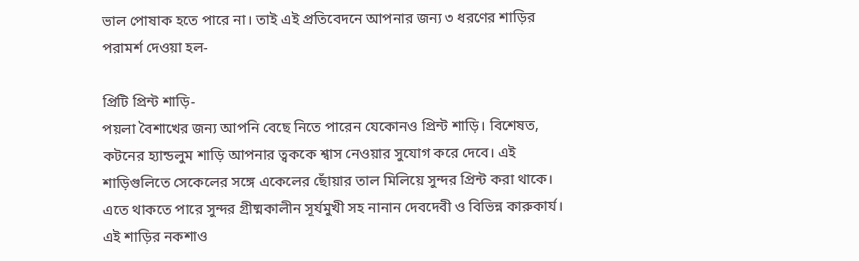ভাল পোষাক হতে পারে না। তাই এই প্রতিবেদনে আপনার জন্য ৩ ধরণের শাড়ির পরামর্শ দেওয়া হল-

প্রিটি প্রিন্ট শাড়ি-
পয়লা বৈশাখের জন্য আপনি বেছে নিতে পারেন যেকোনও প্রিন্ট শাড়ি। বিশেষত, কটনের হ্যান্ডলুম শাড়ি আপনার ত্বককে শ্বাস নেওয়ার সুযোগ করে দেবে। এই শাড়িগুলিতে সেকেলের সঙ্গে একেলের ছোঁয়ার তাল মিলিয়ে সুন্দর প্রিন্ট করা থাকে। এতে থাকতে পারে সুন্দর গ্রীষ্মকালীন সূর্যমুখী সহ নানান দেবদেবী ও বিভিন্ন কারুকার্য। এই শাড়ির নকশাও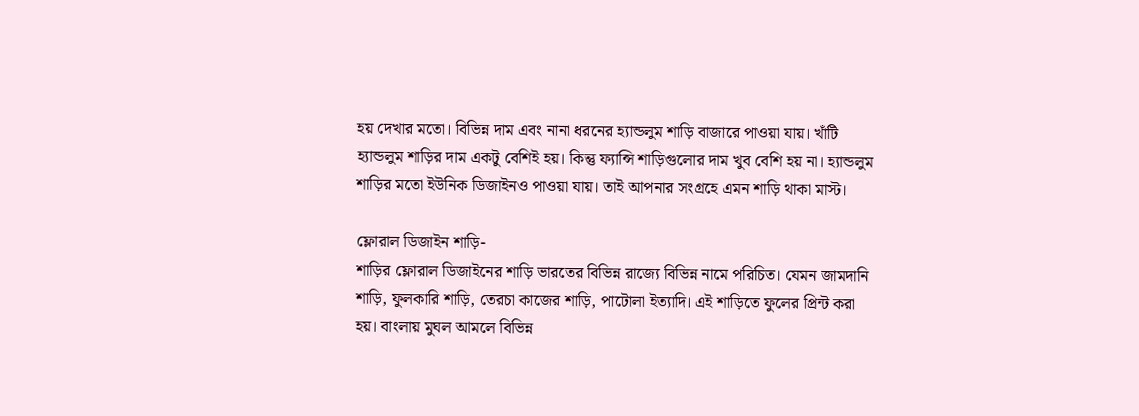হয় দেখার মতো। বিভিন্ন দাম এবং নানা ধরনের হ্যান্ডলুম শাড়ি বাজারে পাওয়া যায়। খাঁটি হ্যান্ডলুম শাড়ির দাম একটু বেশিই হয়। কিন্তু ফ্যান্সি শাড়িগুলোর দাম খুব বেশি হয় না। হ্যান্ডলুম শাড়ির মতো ইউনিক ডিজাইনও পাওয়া যায়। তাই আপনার সংগ্রহে এমন শাড়ি থাকা মাস্ট।

ফ্লোরাল ডিজাইন শাড়ি-
শাড়ির ফ্লোরাল ডিজাইনের শাড়ি ভারতের বিভিন্ন রাজ্যে বিভিন্ন নামে পরিচিত। যেমন জামদানি শাড়ি, ফুলকারি শাড়ি, তেরচা কাজের শাড়ি, পাটোলা ইত্যাদি। এই শাড়িতে ফুলের প্রিন্ট করা হয়। বাংলায় মুঘল আমলে বিভিন্ন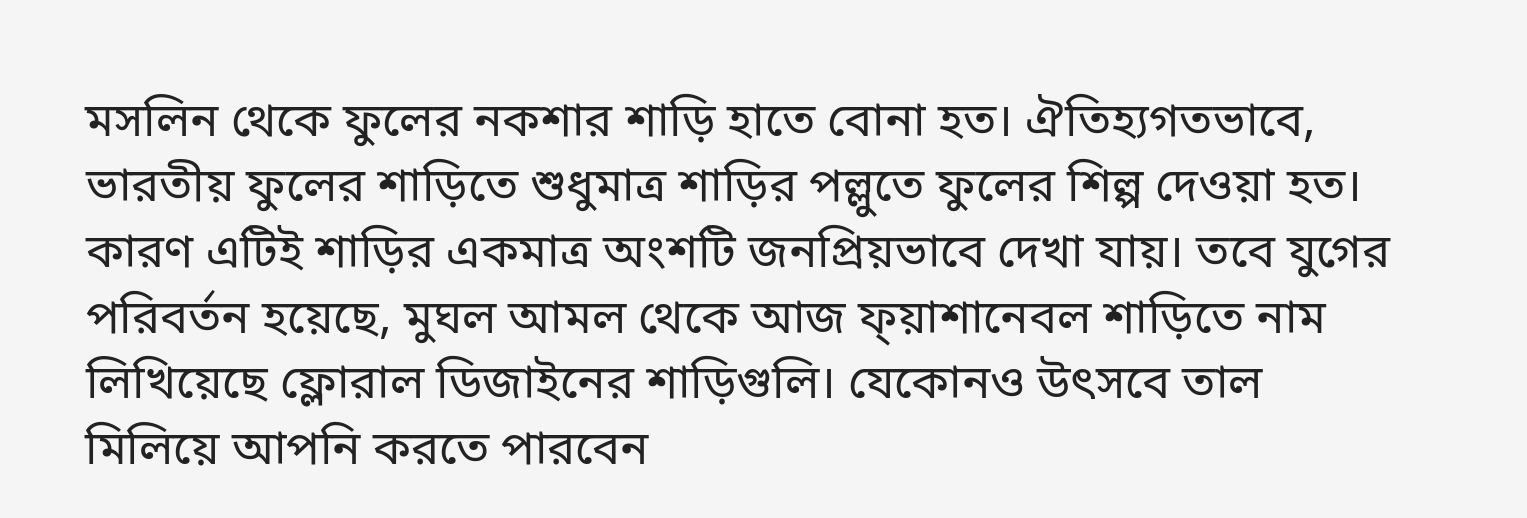মসলিন থেকে ফুলের নকশার শাড়ি হাতে বোনা হত। ঐতিহ্যগতভাবে, ভারতীয় ফুলের শাড়িতে শুধুমাত্র শাড়ির পল্লুতে ফুলের শিল্প দেওয়া হত। কারণ এটিই শাড়ির একমাত্র অংশটি জনপ্রিয়ভাবে দেখা যায়। তবে যুগের পরিবর্তন হয়েছে, মুঘল আমল থেকে আজ ফ্য়াশানেবল শাড়িতে নাম লিখিয়েছে ফ্লোরাল ডিজাইনের শাড়িগুলি। যেকোনও উৎসবে তাল মিলিয়ে আপনি করতে পারবেন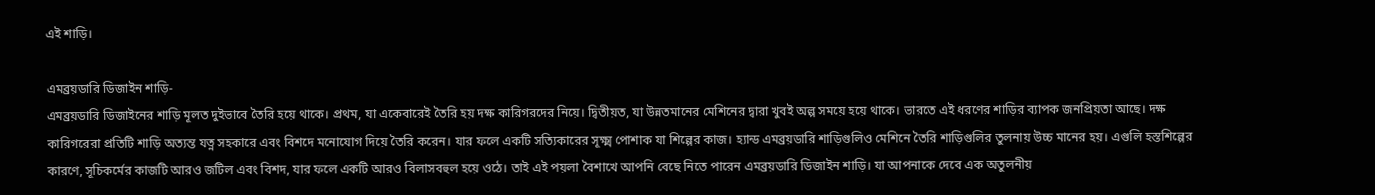এই শাড়ি।

এমব্রয়ডারি ডিজাইন শাড়ি-
এমব্রয়ডারি ডিজাইনের শাড়ি মূলত দুইভাবে তৈরি হয়ে থাকে। প্রথম, যা একেবারেই তৈরি হয় দক্ষ কারিগরদের নিয়ে। দ্বিতীয়ত, যা উন্নতমানের মেশিনের দ্বারা খুবই অল্প সময়ে হয়ে থাকে। ভারতে এই ধরণের শাড়ির ব্যাপক জনপ্রিয়তা আছে। দক্ষ কারিগরেরা প্রতিটি শাড়ি অত্যন্ত যত্ন সহকারে এবং বিশদে মনোযোগ দিয়ে তৈরি করেন। যার ফলে একটি সত্যিকারের সূক্ষ্ম পোশাক যা শিল্পের কাজ। হ্যান্ড এমব্রয়ডারি শাড়িগুলিও মেশিনে তৈরি শাড়িগুলির তুলনায় উচ্চ মানের হয়। এগুলি হস্তশিল্পের কারণে, সূচিকর্মের কাজটি আরও জটিল এবং বিশদ, যার ফলে একটি আরও বিলাসবহুল হয়ে ওঠে। তাই এই পয়লা বৈশাখে আপনি বেছে নিতে পারেন এমব্রয়ডারি ডিজাইন শাড়ি। যা আপনাকে দেবে এক অতুলনীয়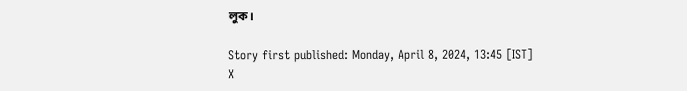লুক।

Story first published: Monday, April 8, 2024, 13:45 [IST]
X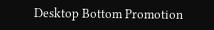Desktop Bottom Promotion